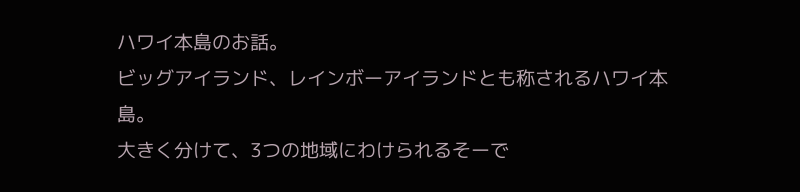ハワイ本島のお話。
ビッグアイランド、レインボーアイランドとも称されるハワイ本島。
大きく分けて、3つの地域にわけられるそーで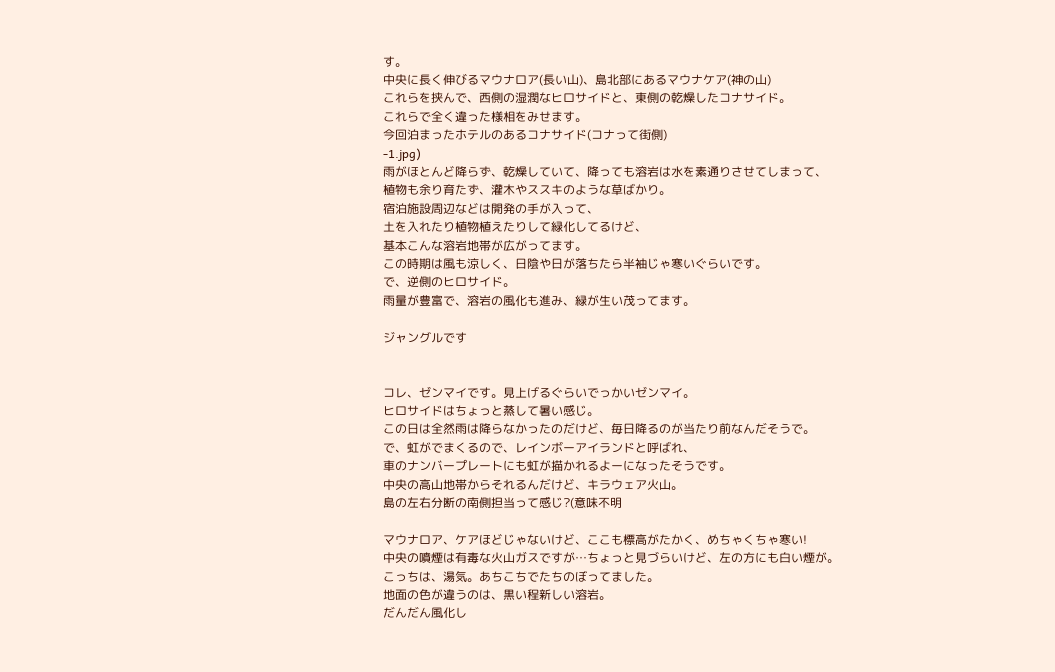す。
中央に長く伸びるマウナロア(長い山)、島北部にあるマウナケア(神の山)
これらを挟んで、西側の湿潤なヒロサイドと、東側の乾燥したコナサイド。
これらで全く違った様相をみせます。
今回泊まったホテルのあるコナサイド(コナって街側)
-1.jpg)
雨がほとんど降らず、乾燥していて、降っても溶岩は水を素通りさせてしまって、
植物も余り育たず、灌木やススキのような草ばかり。
宿泊施設周辺などは開発の手が入って、
土を入れたり植物植えたりして緑化してるけど、
基本こんな溶岩地帯が広がってます。
この時期は風も涼しく、日陰や日が落ちたら半袖じゃ寒いぐらいです。
で、逆側のヒロサイド。
雨量が豊富で、溶岩の風化も進み、緑が生い茂ってます。

ジャングルです


コレ、ゼンマイです。見上げるぐらいでっかいゼンマイ。
ヒロサイドはちょっと蒸して暑い感じ。
この日は全然雨は降らなかったのだけど、毎日降るのが当たり前なんだそうで。
で、虹がでまくるので、レインボーアイランドと呼ばれ、
車のナンバープレートにも虹が描かれるよーになったそうです。
中央の高山地帯からそれるんだけど、キラウェア火山。
島の左右分断の南側担当って感じ?(意味不明

マウナロア、ケアほどじゃないけど、ここも標高がたかく、めちゃくちゃ寒い!
中央の噴煙は有毒な火山ガスですが…ちょっと見づらいけど、左の方にも白い煙が。
こっちは、湯気。あちこちでたちのぼってました。
地面の色が違うのは、黒い程新しい溶岩。
だんだん風化し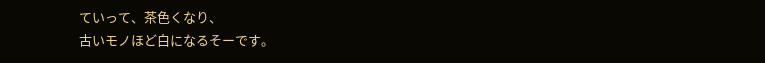ていって、茶色くなり、
古いモノほど白になるそーです。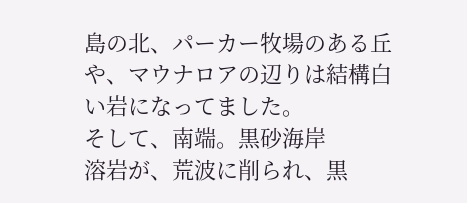島の北、パーカー牧場のある丘や、マウナロアの辺りは結構白い岩になってました。
そして、南端。黒砂海岸
溶岩が、荒波に削られ、黒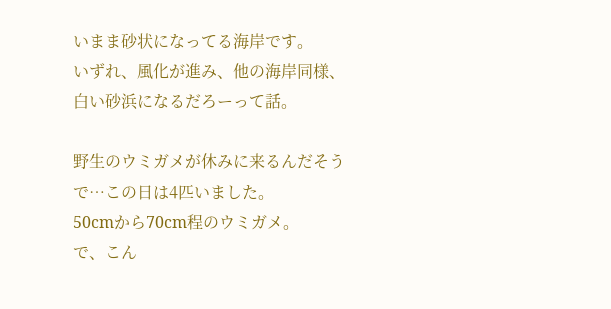いまま砂状になってる海岸です。
いずれ、風化が進み、他の海岸同様、白い砂浜になるだろーって話。

野生のウミガメが休みに来るんだそうで…この日は4匹いました。
50cmから70cm程のウミガメ。
で、こん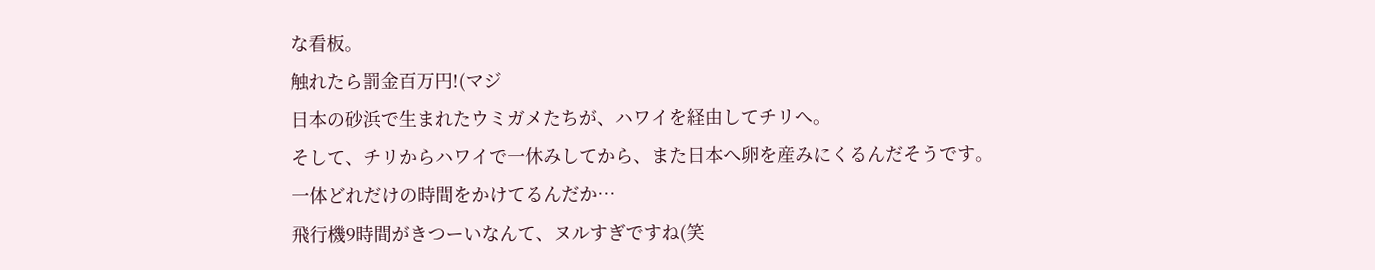な看板。
触れたら罰金百万円!(マジ
日本の砂浜で生まれたウミガメたちが、ハワイを経由してチリへ。
そして、チリからハワイで一休みしてから、また日本へ卵を産みにくるんだそうです。
一体どれだけの時間をかけてるんだか…
飛行機9時間がきつーいなんて、ヌルすぎですね(笑